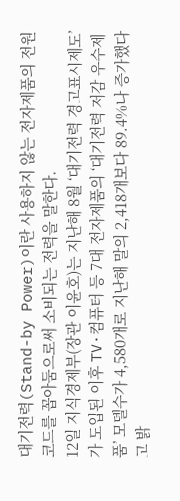대기전력(Stand-by Power)이란 사용하지 않는 전자제품의 전원 코드를 꼽아둠으로써 소비되는 전력을 말한다.
12일 지식경제부(장관 이윤호)는 지난해 8월 ‘대기전력 경고표시제도’가 도입된 이후 TV·컴퓨터 등 7대 전자제품의 ‘대기전력 저감 우수제품’ 모델수가 4,580개로 지난해 말의 2,418개보다 89.4%나 증가했다고 밝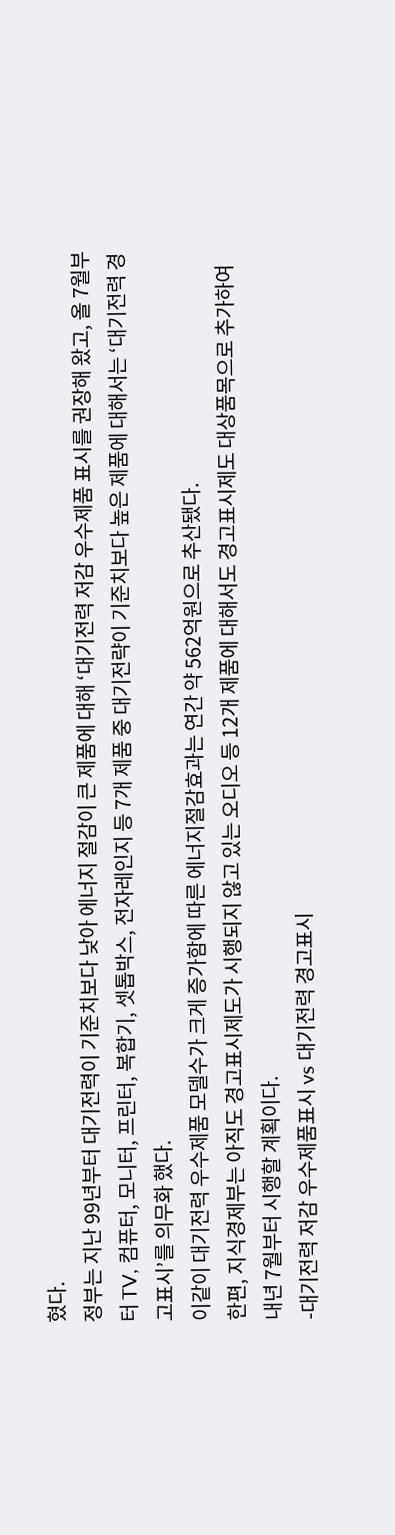혔다.
정부는 지난 99년부터 대기전력이 기준치보다 낮아 에너지 절감이 큰 제품에 대해 ‘대기전력 저감 우수제품 표시를 권장해 왔고, 올 7월부터 TV, 컴퓨터, 모니터, 프린터, 복합기, 셋톱박스, 전자레인지 등 7개 제품 중 대기전략이 기준치보다 높은 제품에 대해서는 ‘대기전력 경고표시’를 의무화 했다.
이같이 대기전력 우수제품 모델수가 크게 증가함에 따른 에너지절감효과는 연간 약 562억원으로 추산됐다.
한편, 지식경제부는 아직도 경고표시제도가 시행되지 않고 있는 오디오 등 12개 제품에 대해서도 경고표시제도 대상품목으로 추가하여 내년 7월부터 시행할 계획이다.
-대기전력 저감 우수제품표시 vs 대기전력 경고표시